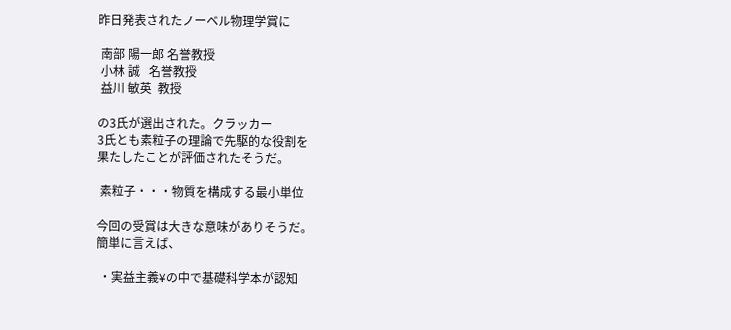昨日発表されたノーベル物理学賞に

 南部 陽一郎 名誉教授
 小林 誠   名誉教授
 益川 敏英  教授

の3氏が選出された。クラッカー
3氏とも素粒子の理論で先駆的な役割を
果たしたことが評価されたそうだ。

 素粒子・・・物質を構成する最小単位

今回の受賞は大きな意味がありそうだ。
簡単に言えば、

 ・実益主義¥の中で基礎科学本が認知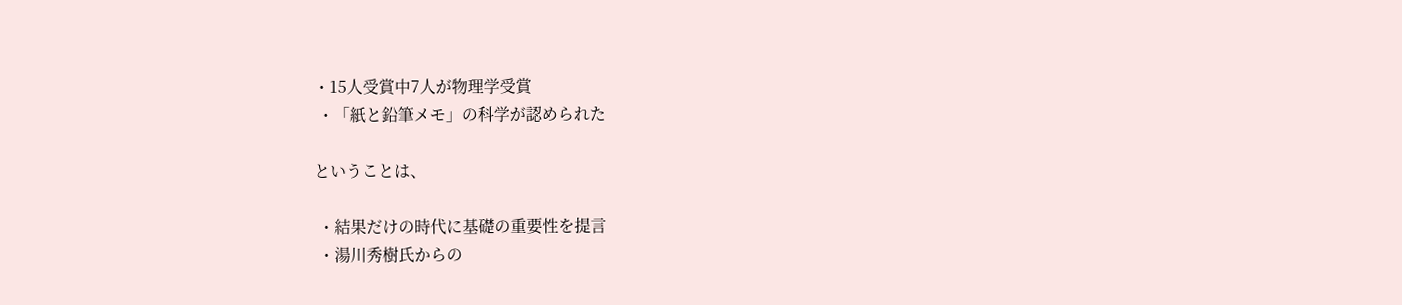・15人受賞中7人が物理学受賞
 ・「紙と鉛筆メモ」の科学が認められた

ということは、

 ・結果だけの時代に基礎の重要性を提言
 ・湯川秀樹氏からの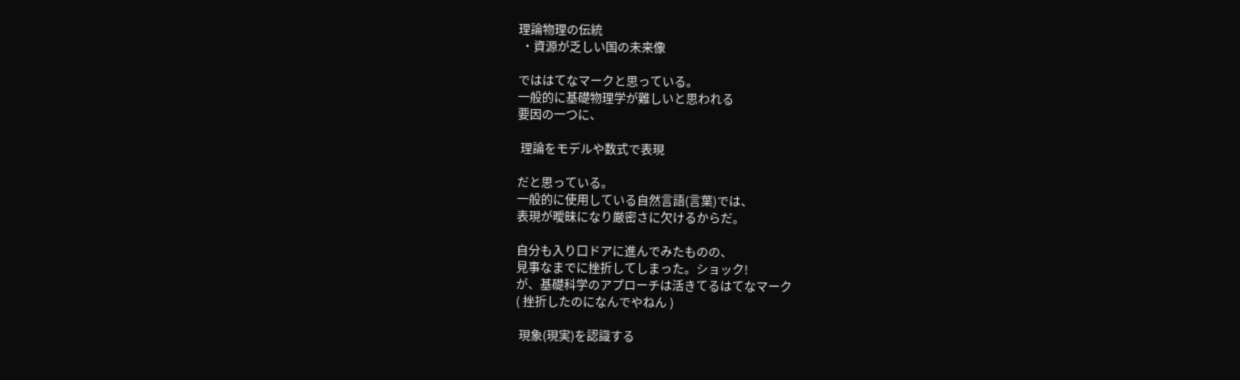理論物理の伝統
 ・資源が乏しい国の未来像

でははてなマークと思っている。
一般的に基礎物理学が難しいと思われる
要因の一つに、

 理論をモデルや数式で表現

だと思っている。
一般的に使用している自然言語(言葉)では、
表現が曖昧になり厳密さに欠けるからだ。

自分も入り口ドアに進んでみたものの、
見事なまでに挫折してしまった。ショック!
が、基礎科学のアプローチは活きてるはてなマーク
( 挫折したのになんでやねん )

 現象(現実)を認識する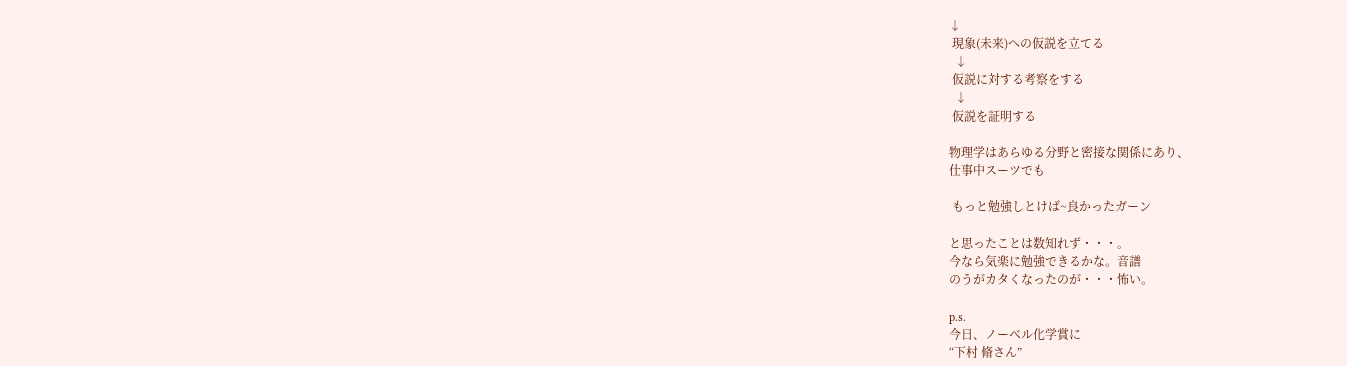↓
 現象(未来)への仮説を立てる
  ↓
 仮説に対する考察をする
  ↓
 仮説を証明する

物理学はあらゆる分野と密接な関係にあり、
仕事中スーツでも

 もっと勉強しとけば~良かったガーン

と思ったことは数知れず・・・。
今なら気楽に勉強できるかな。音譜
のうがカタくなったのが・・・怖い。

p.s.
今日、ノーベル化学賞に
“下村 脩さん”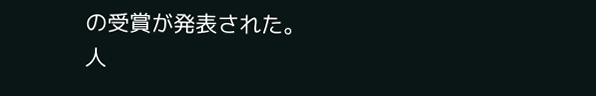の受賞が発表された。
人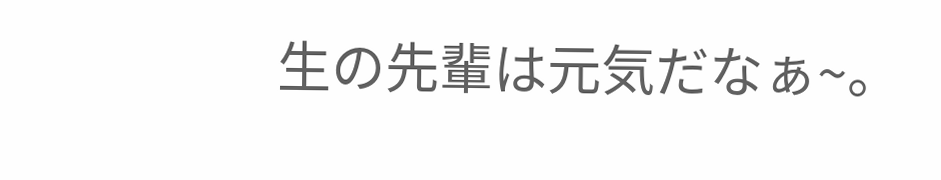生の先輩は元気だなぁ~。